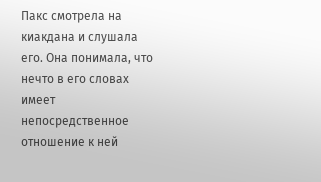Пакс смотрела на киакдана и слушала его. Она понимала, что нечто в его словах имеет непосредственное отношение к ней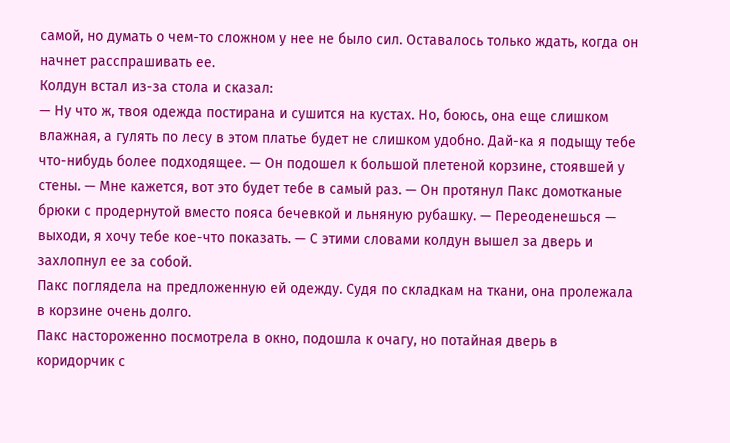самой, но думать о чем-то сложном у нее не было сил. Оставалось только ждать, когда он начнет расспрашивать ее.
Колдун встал из-за стола и сказал:
— Ну что ж, твоя одежда постирана и сушится на кустах. Но, боюсь, она еще слишком влажная, а гулять по лесу в этом платье будет не слишком удобно. Дай-ка я подыщу тебе что-нибудь более подходящее. — Он подошел к большой плетеной корзине, стоявшей у стены. — Мне кажется, вот это будет тебе в самый раз. — Он протянул Пакс домотканые брюки с продернутой вместо пояса бечевкой и льняную рубашку. — Переоденешься — выходи, я хочу тебе кое-что показать. — С этими словами колдун вышел за дверь и захлопнул ее за собой.
Пакс поглядела на предложенную ей одежду. Судя по складкам на ткани, она пролежала в корзине очень долго.
Пакс настороженно посмотрела в окно, подошла к очагу, но потайная дверь в коридорчик с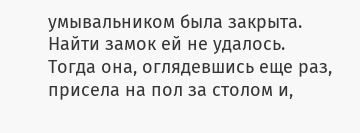умывальником была закрыта. Найти замок ей не удалось. Тогда она, оглядевшись еще раз, присела на пол за столом и,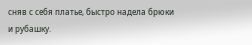сняв с себя платье, быстро надела брюки и рубашку.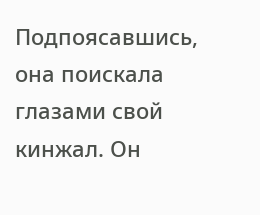Подпоясавшись, она поискала глазами свой кинжал. Он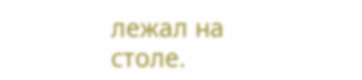лежал на столе.